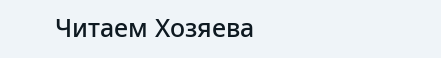Читаем Хозяева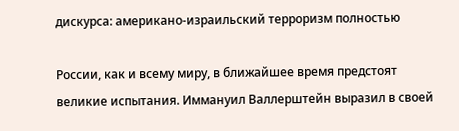дискурса: американо-израильский терроризм полностью

России, как и всему миру, в ближайшее время предстоят великие испытания. Иммануил Валлерштейн выразил в своей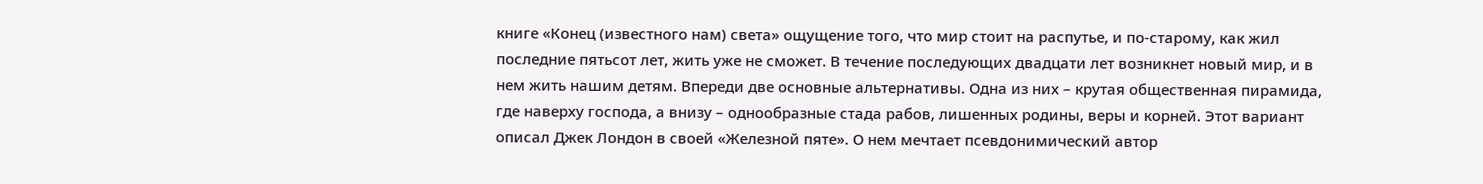книге «Конец (известного нам) света» ощущение того, что мир стоит на распутье, и по-старому, как жил последние пятьсот лет, жить уже не сможет. В течение последующих двадцати лет возникнет новый мир, и в нем жить нашим детям. Впереди две основные альтернативы. Одна из них – крутая общественная пирамида, где наверху господа, а внизу – однообразные стада рабов, лишенных родины, веры и корней. Этот вариант описал Джек Лондон в своей «Железной пяте». О нем мечтает псевдонимический автор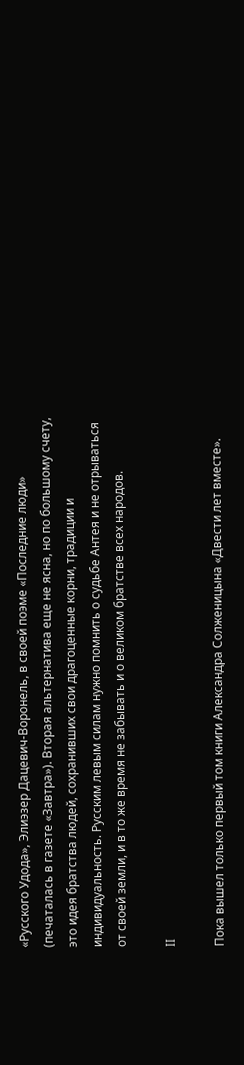«Русского Удода», Элиэзер Дацевич-Воронель, в своей поэме «Последние люди» (печаталась в газете «Завтра»). Вторая альтернатива еще не ясна, но по большому счету, это идея братства людей, сохранивших свои драгоценные корни, традиции и индивидуальность. Русским левым силам нужно помнить о судьбе Антея и не отрываться от своей земли, и в то же время не забывать и о великом братстве всех народов.

II

Пока вышел только первый том книги Александра Солженицына «Двести лет вместе».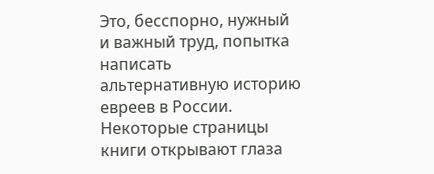Это, бесспорно, нужный и важный труд, попытка написать альтернативную историю евреев в России. Некоторые страницы книги открывают глаза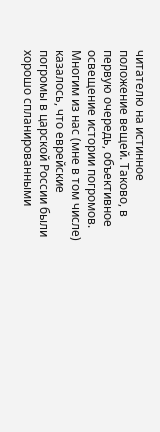читателю на истинное положение вещей. Таково, в первую очередь, объективное освещение истории погромов. Многим из нас (мне в том числе) казалось, что еврейские погромы в царской России были хорошо спланированными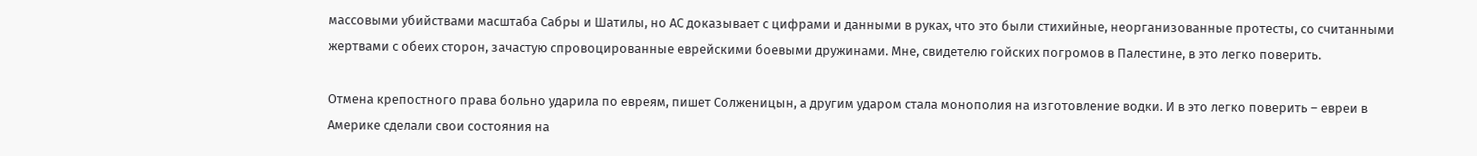массовыми убийствами масштаба Сабры и Шатилы, но АС доказывает с цифрами и данными в руках, что это были стихийные, неорганизованные протесты, со считанными жертвами с обеих сторон, зачастую спровоцированные еврейскими боевыми дружинами. Мне, свидетелю гойских погромов в Палестине, в это легко поверить.

Отмена крепостного права больно ударила по евреям, пишет Солженицын, а другим ударом стала монополия на изготовление водки. И в это легко поверить – евреи в Америке сделали свои состояния на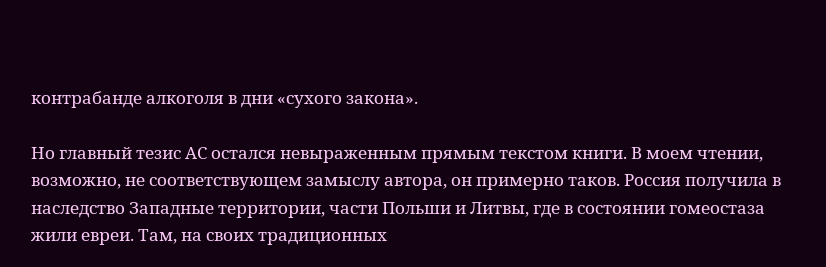контрабанде алкоголя в дни «сухого закона».

Но главный тезис АС остался невыраженным прямым текстом книги. В моем чтении, возможно, не соответствующем замыслу автора, он примерно таков. Россия получила в наследство Западные территории, части Польши и Литвы, где в состоянии гомеостаза жили евреи. Там, на своих традиционных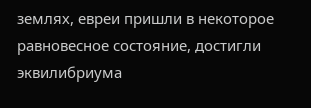землях, евреи пришли в некоторое равновесное состояние, достигли эквилибриума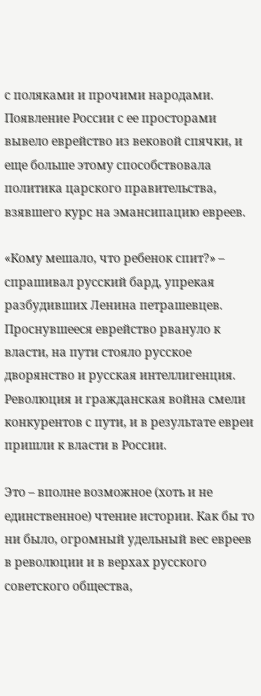с поляками и прочими народами. Появление России с ее просторами вывело еврейство из вековой спячки, и еще больше этому способствовала политика царского правительства, взявшего курс на эмансипацию евреев.

«Кому мешало, что ребенок спит?» – спрашивал русский бард, упрекая разбудивших Ленина петрашевцев. Проснувшееся еврейство рвануло к власти, на пути стояло русское дворянство и русская интеллигенция. Революция и гражданская война смели конкурентов с пути, и в результате евреи пришли к власти в России.

Это – вполне возможное (хоть и не единственное) чтение истории. Как бы то ни было, огромный удельный вес евреев в революции и в верхах русского советского общества,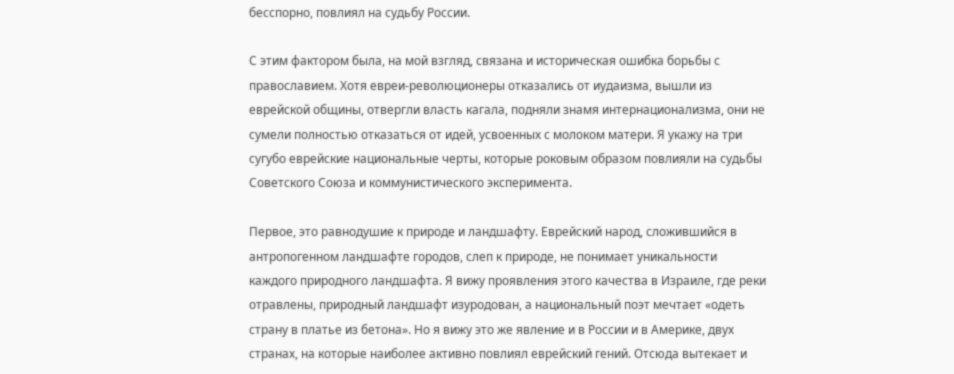бесспорно, повлиял на судьбу России.

С этим фактором была, на мой взгляд, связана и историческая ошибка борьбы с православием. Хотя евреи-революционеры отказались от иудаизма, вышли из еврейской общины, отвергли власть кагала, подняли знамя интернационализма, они не сумели полностью отказаться от идей, усвоенных с молоком матери. Я укажу на три сугубо еврейские национальные черты, которые роковым образом повлияли на судьбы Советского Союза и коммунистического эксперимента.

Первое, это равнодушие к природе и ландшафту. Еврейский народ, сложившийся в антропогенном ландшафте городов, слеп к природе, не понимает уникальности каждого природного ландшафта. Я вижу проявления этого качества в Израиле, где реки отравлены, природный ландшафт изуродован, а национальный поэт мечтает «одеть страну в платье из бетона». Но я вижу это же явление и в России и в Америке, двух странах, на которые наиболее активно повлиял еврейский гений. Отсюда вытекает и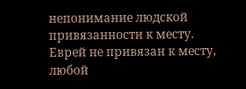непонимание людской привязанности к месту. Еврей не привязан к месту, любой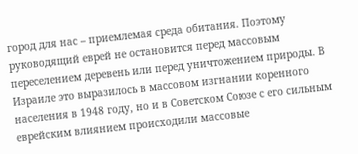город для нас – приемлемая среда обитания. Поэтому руководящий еврей не остановится перед массовым переселением деревень или перед уничтожением природы. В Израиле это выразилось в массовом изгнании коренного населения в 1948 году, но и в Советском Союзе с его сильным еврейским влиянием происходили массовые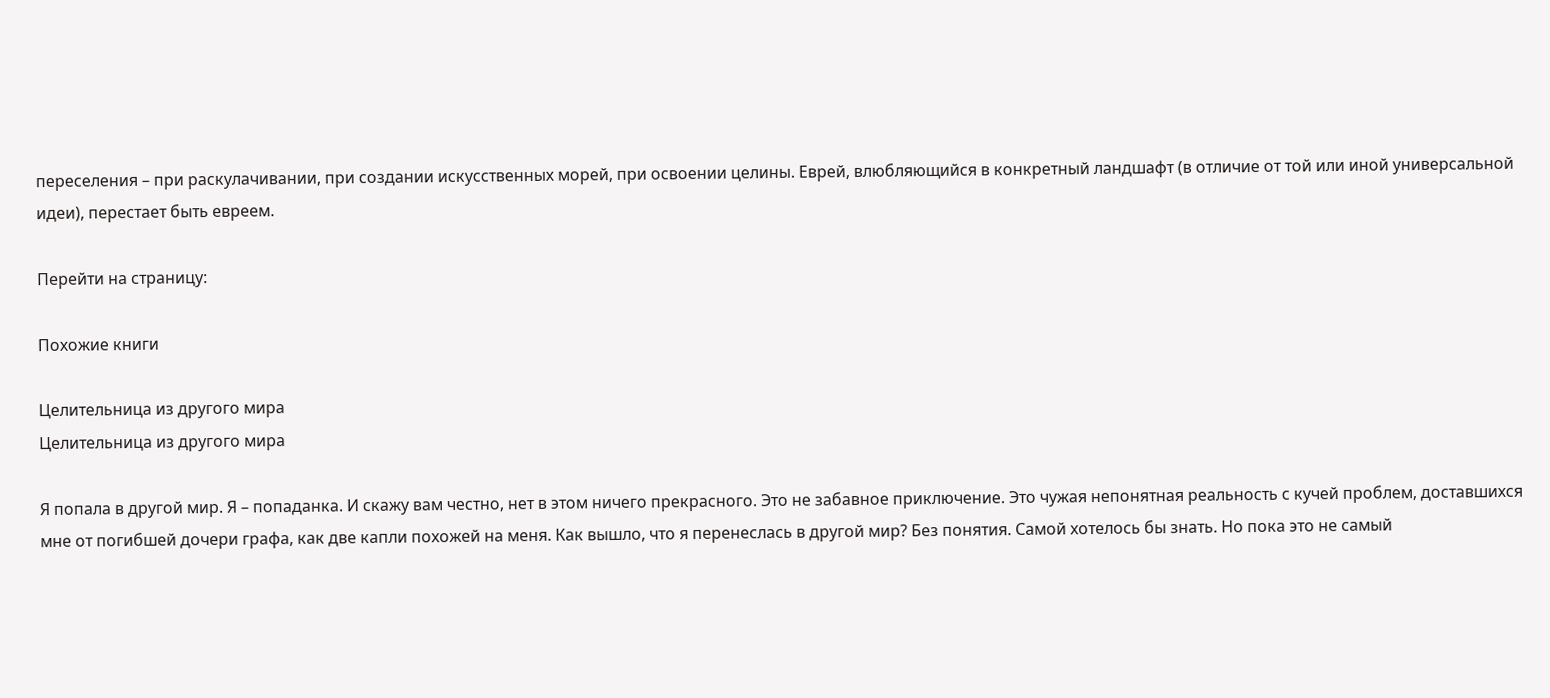переселения – при раскулачивании, при создании искусственных морей, при освоении целины. Еврей, влюбляющийся в конкретный ландшафт (в отличие от той или иной универсальной идеи), перестает быть евреем.

Перейти на страницу:

Похожие книги

Целительница из другого мира
Целительница из другого мира

Я попала в другой мир. Я – попаданка. И скажу вам честно, нет в этом ничего прекрасного. Это не забавное приключение. Это чужая непонятная реальность с кучей проблем, доставшихся мне от погибшей дочери графа, как две капли похожей на меня. Как вышло, что я перенеслась в другой мир? Без понятия. Самой хотелось бы знать. Но пока это не самый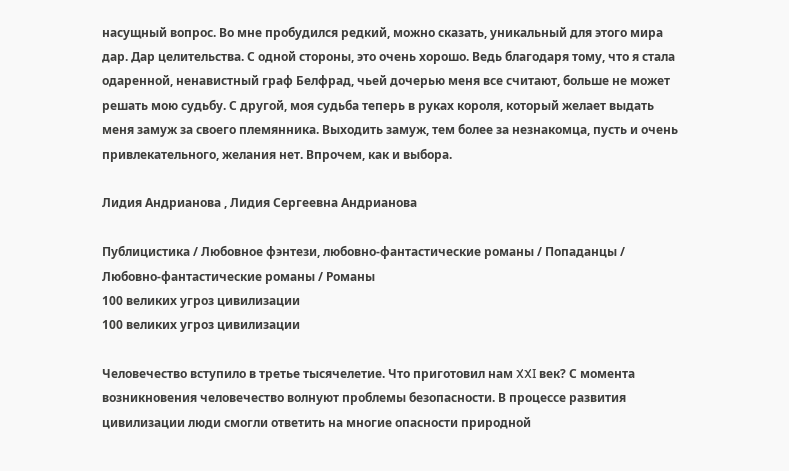насущный вопрос. Во мне пробудился редкий, можно сказать, уникальный для этого мира дар. Дар целительства. С одной стороны, это очень хорошо. Ведь благодаря тому, что я стала одаренной, ненавистный граф Белфрад, чьей дочерью меня все считают, больше не может решать мою судьбу. С другой, моя судьба теперь в руках короля, который желает выдать меня замуж за своего племянника. Выходить замуж, тем более за незнакомца, пусть и очень привлекательного, желания нет. Впрочем, как и выбора.

Лидия Андрианова , Лидия Сергеевна Андрианова

Публицистика / Любовное фэнтези, любовно-фантастические романы / Попаданцы / Любовно-фантастические романы / Романы
100 великих угроз цивилизации
100 великих угроз цивилизации

Человечество вступило в третье тысячелетие. Что приготовил нам XXI век? С момента возникновения человечество волнуют проблемы безопасности. В процессе развития цивилизации люди смогли ответить на многие опасности природной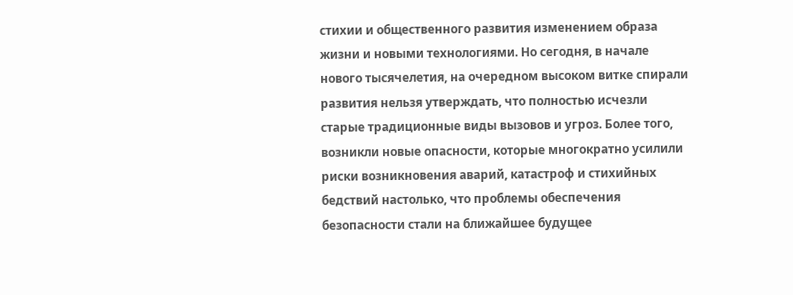стихии и общественного развития изменением образа жизни и новыми технологиями. Но сегодня, в начале нового тысячелетия, на очередном высоком витке спирали развития нельзя утверждать, что полностью исчезли старые традиционные виды вызовов и угроз. Более того, возникли новые опасности, которые многократно усилили риски возникновения аварий, катастроф и стихийных бедствий настолько, что проблемы обеспечения безопасности стали на ближайшее будущее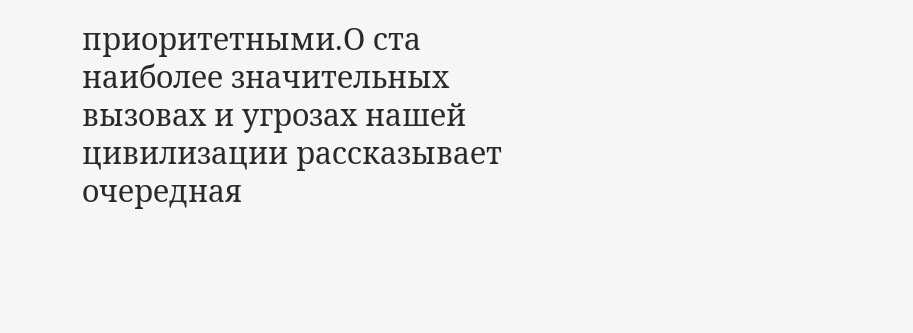приоритетными.О ста наиболее значительных вызовах и угрозах нашей цивилизации рассказывает очередная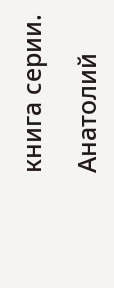книга серии.

Анатолий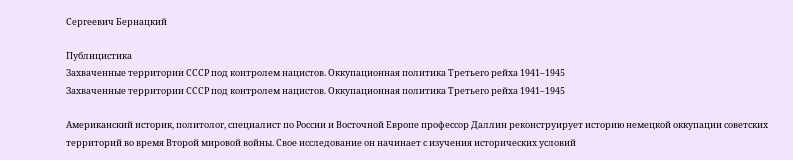Сергеевич Бернацкий

Публицистика
Захваченные территории СССР под контролем нацистов. Оккупационная политика Третьего рейха 1941–1945
Захваченные территории СССР под контролем нацистов. Оккупационная политика Третьего рейха 1941–1945

Американский историк, политолог, специалист по России и Восточной Европе профессор Даллин реконструирует историю немецкой оккупации советских территорий во время Второй мировой войны. Свое исследование он начинает с изучения исторических условий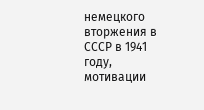немецкого вторжения в СССР в 1941 году, мотивации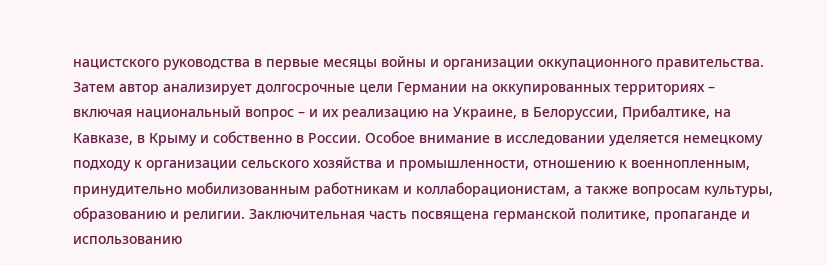нацистского руководства в первые месяцы войны и организации оккупационного правительства. Затем автор анализирует долгосрочные цели Германии на оккупированных территориях – включая национальный вопрос – и их реализацию на Украине, в Белоруссии, Прибалтике, на Кавказе, в Крыму и собственно в России. Особое внимание в исследовании уделяется немецкому подходу к организации сельского хозяйства и промышленности, отношению к военнопленным, принудительно мобилизованным работникам и коллаборационистам, а также вопросам культуры, образованию и религии. Заключительная часть посвящена германской политике, пропаганде и использованию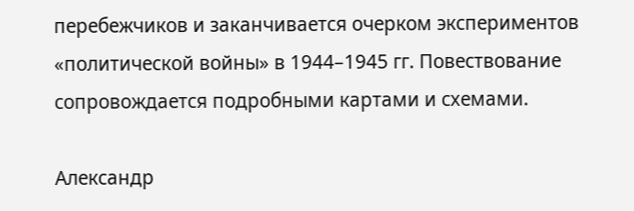перебежчиков и заканчивается очерком экспериментов «политической войны» в 1944–1945 гг. Повествование сопровождается подробными картами и схемами.

Александр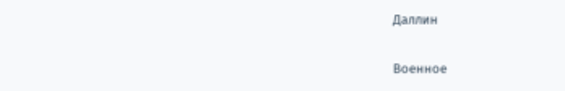Даллин

Военное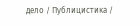дело / Публицистика /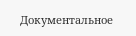Документальное